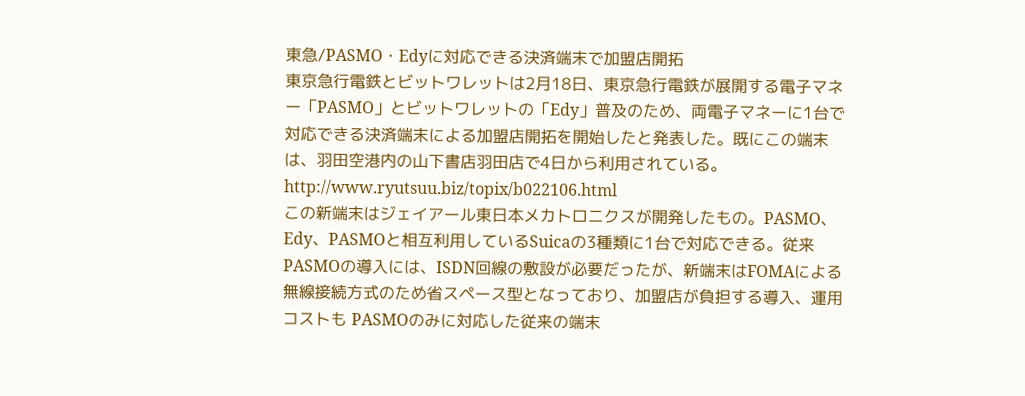東急/PASMO・Edyに対応できる決済端末で加盟店開拓
東京急行電鉄とビットワレットは2月18日、東京急行電鉄が展開する電子マネー「PASMO」とビットワレットの「Edy」普及のため、両電子マネーに1台で対応できる決済端末による加盟店開拓を開始したと発表した。既にこの端末は、羽田空港内の山下書店羽田店で4日から利用されている。
http://www.ryutsuu.biz/topix/b022106.html
この新端末はジェイアール東日本メカトロニクスが開発したもの。PASMO、Edy、PASMOと相互利用しているSuicaの3種類に1台で対応できる。従来PASMOの導入には、ISDN回線の敷設が必要だったが、新端末はFOMAによる無線接続方式のため省スペース型となっており、加盟店が負担する導入、運用コストも PASMOのみに対応した従来の端末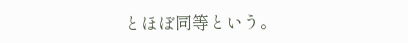とほぼ同等という。